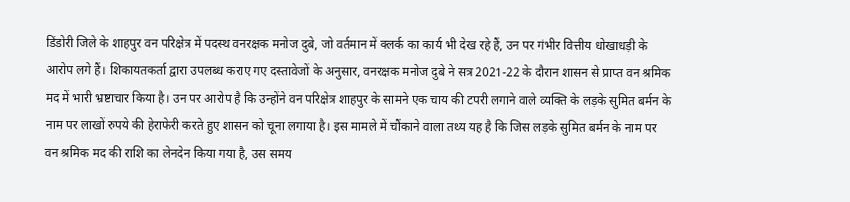डिंडोरी जिले के शाहपुर वन परिक्षेत्र में पदस्थ वनरक्षक मनोज दुबे, जो वर्तमान में क्लर्क का कार्य भी देख रहे हैं, उन पर गंभीर वित्तीय धोखाधड़ी के आरोप लगे हैं। शिकायतकर्ता द्वारा उपलब्ध कराए गए दस्तावेजों के अनुसार, वनरक्षक मनोज दुबे ने सत्र 2021-22 के दौरान शासन से प्राप्त वन श्रमिक मद में भारी भ्रष्टाचार किया है। उन पर आरोप है कि उन्होंने वन परिक्षेत्र शाहपुर के सामने एक चाय की टपरी लगाने वाले व्यक्ति के लड़के सुमित बर्मन के नाम पर लाखों रुपये की हेराफेरी करते हुए शासन को चूना लगाया है। इस मामले में चौंकाने वाला तथ्य यह है कि जिस लड़के सुमित बर्मन के नाम पर वन श्रमिक मद की राशि का लेनदेन किया गया है, उस समय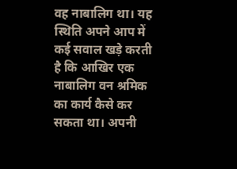वह नाबालिग था। यह स्थिति अपने आप में कई सवाल खड़े करती है कि आखिर एक नाबालिग वन श्रमिक का कार्य कैसे कर सकता था। अपनी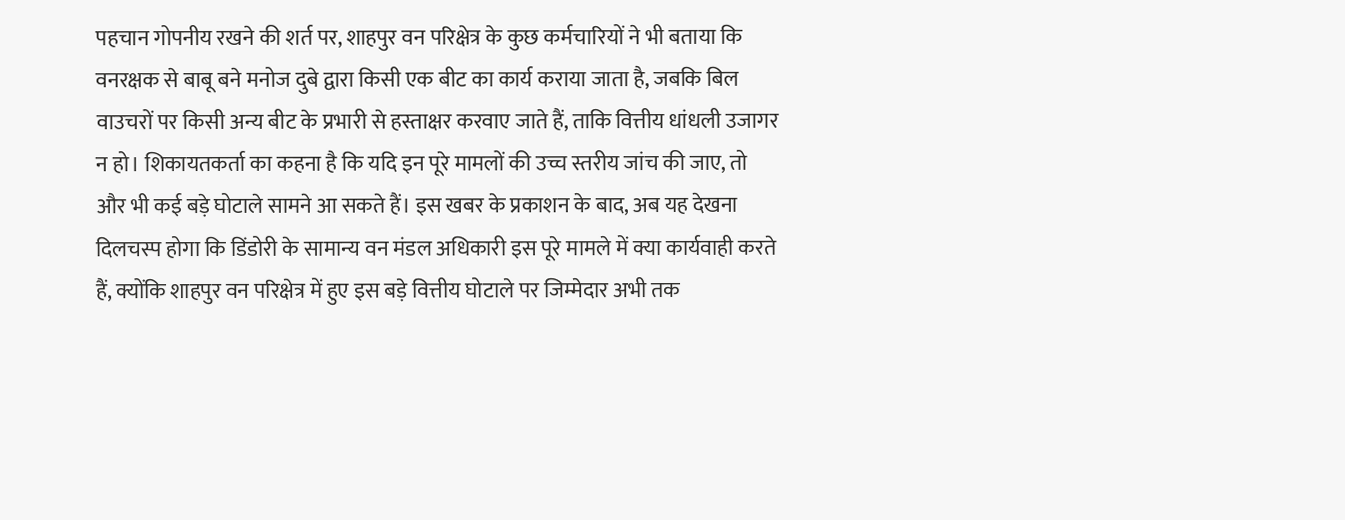पहचान गोपनीय रखने की शर्त पर, शाहपुर वन परिक्षेत्र के कुछ कर्मचारियों ने भी बताया कि वनरक्षक से बाबू बने मनोज दुबे द्वारा किसी एक बीट का कार्य कराया जाता है, जबकि बिल वाउचरों पर किसी अन्य बीट के प्रभारी से हस्ताक्षर करवाए जाते हैं, ताकि वित्तीय धांधली उजागर न हो। शिकायतकर्ता का कहना है कि यदि इन पूरे मामलों की उच्च स्तरीय जांच की जाए, तो और भी कई बड़े घोटाले सामने आ सकते हैं। इस खबर के प्रकाशन के बाद, अब यह देखना दिलचस्प होगा कि डिंडोरी के सामान्य वन मंडल अधिकारी इस पूरे मामले में क्या कार्यवाही करते हैं, क्योंकि शाहपुर वन परिक्षेत्र में हुए इस बड़े वित्तीय घोटाले पर जिम्मेदार अभी तक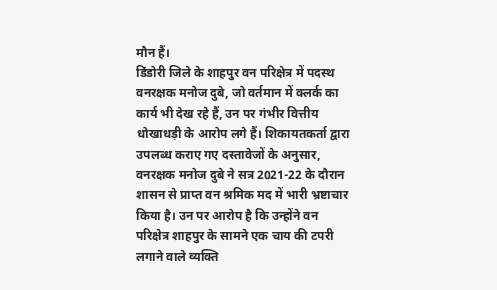मौन हैं।
डिंडोरी जिले के शाहपुर वन परिक्षेत्र में पदस्थ वनरक्षक मनोज दुबे, जो वर्तमान में क्लर्क का कार्य भी देख रहे हैं, उन पर गंभीर वित्तीय धोखाधड़ी के आरोप लगे हैं। शिकायतकर्ता द्वारा उपलब्ध कराए गए दस्तावेजों के अनुसार, वनरक्षक मनोज दुबे ने सत्र 2021-22 के दौरान शासन से प्राप्त वन श्रमिक मद में भारी भ्रष्टाचार किया है। उन पर आरोप है कि उन्होंने वन परिक्षेत्र शाहपुर के सामने एक चाय की टपरी लगाने वाले व्यक्ति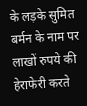के लड़के सुमित बर्मन के नाम पर लाखों रुपये की हेराफेरी करते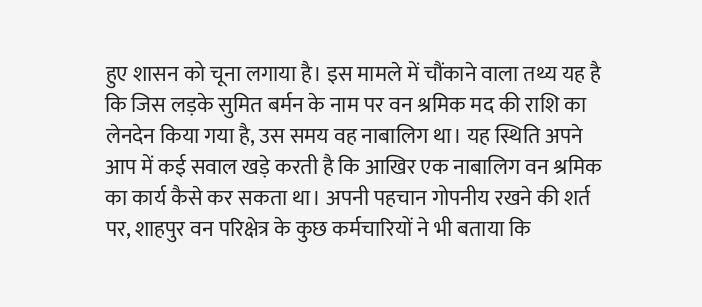हुए शासन को चूना लगाया है। इस मामले में चौंकाने वाला तथ्य यह है कि जिस लड़के सुमित बर्मन के नाम पर वन श्रमिक मद की राशि का लेनदेन किया गया है, उस समय वह नाबालिग था। यह स्थिति अपने आप में कई सवाल खड़े करती है कि आखिर एक नाबालिग वन श्रमिक का कार्य कैसे कर सकता था। अपनी पहचान गोपनीय रखने की शर्त पर, शाहपुर वन परिक्षेत्र के कुछ कर्मचारियों ने भी बताया कि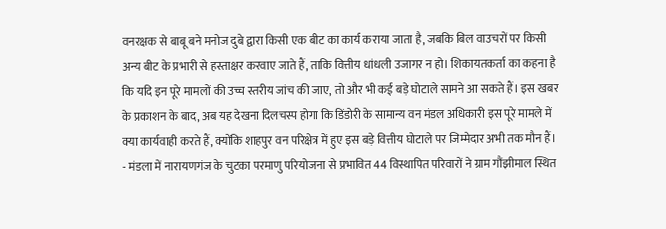वनरक्षक से बाबू बने मनोज दुबे द्वारा किसी एक बीट का कार्य कराया जाता है, जबकि बिल वाउचरों पर किसी अन्य बीट के प्रभारी से हस्ताक्षर करवाए जाते हैं, ताकि वित्तीय धांधली उजागर न हो। शिकायतकर्ता का कहना है कि यदि इन पूरे मामलों की उच्च स्तरीय जांच की जाए, तो और भी कई बड़े घोटाले सामने आ सकते हैं। इस खबर के प्रकाशन के बाद, अब यह देखना दिलचस्प होगा कि डिंडोरी के सामान्य वन मंडल अधिकारी इस पूरे मामले में क्या कार्यवाही करते हैं, क्योंकि शाहपुर वन परिक्षेत्र में हुए इस बड़े वित्तीय घोटाले पर जिम्मेदार अभी तक मौन हैं।
- मंडला में नारायणगंज के चुटका परमाणु परियोजना से प्रभावित 44 विस्थापित परिवारों ने ग्राम गौंझीमाल स्थित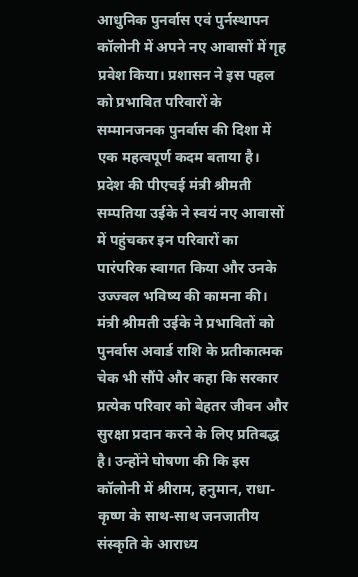आधुनिक पुनर्वास एवं पुर्नस्थापन कॉलोनी में अपने नए आवासों में गृह प्रवेश किया। प्रशासन ने इस पहल को प्रभावित परिवारों के सम्मानजनक पुनर्वास की दिशा में एक महत्वपूर्ण कदम बताया है। प्रदेश की पीएचई मंत्री श्रीमती सम्पतिया उईके ने स्वयं नए आवासों में पहुंचकर इन परिवारों का पारंपरिक स्वागत किया और उनके उज्ज्वल भविष्य की कामना की। मंत्री श्रीमती उईके ने प्रभावितों को पुनर्वास अवार्ड राशि के प्रतीकात्मक चेक भी सौंपे और कहा कि सरकार प्रत्येक परिवार को बेहतर जीवन और सुरक्षा प्रदान करने के लिए प्रतिबद्ध है। उन्होंने घोषणा की कि इस कॉलोनी में श्रीराम, हनुमान, राधा-कृष्ण के साथ-साथ जनजातीय संस्कृति के आराध्य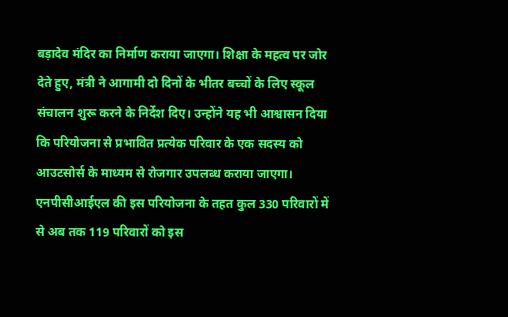बड़ादेव मंदिर का निर्माण कराया जाएगा। शिक्षा के महत्व पर जोर देते हुए, मंत्री ने आगामी दो दिनों के भीतर बच्चों के लिए स्कूल संचालन शुरू करने के निर्देश दिए। उन्होंने यह भी आश्वासन दिया कि परियोजना से प्रभावित प्रत्येक परिवार के एक सदस्य को आउटसोर्स के माध्यम से रोजगार उपलब्ध कराया जाएगा। एनपीसीआईएल की इस परियोजना के तहत कुल 330 परिवारों में से अब तक 119 परिवारों को इस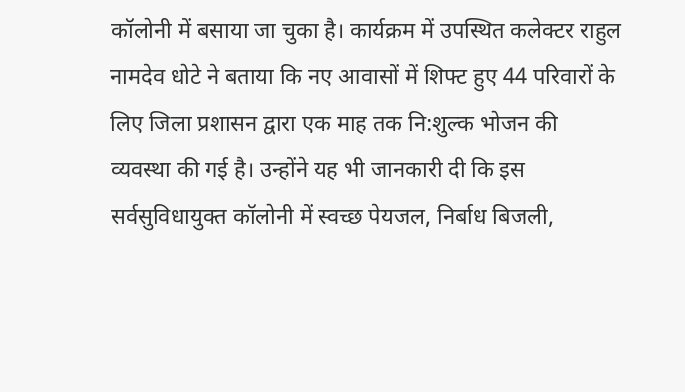कॉलोनी में बसाया जा चुका है। कार्यक्रम में उपस्थित कलेक्टर राहुल नामदेव धोटे ने बताया कि नए आवासों में शिफ्ट हुए 44 परिवारों के लिए जिला प्रशासन द्वारा एक माह तक नि:शुल्क भोजन की व्यवस्था की गई है। उन्होंने यह भी जानकारी दी कि इस सर्वसुविधायुक्त कॉलोनी में स्वच्छ पेयजल, निर्बाध बिजली,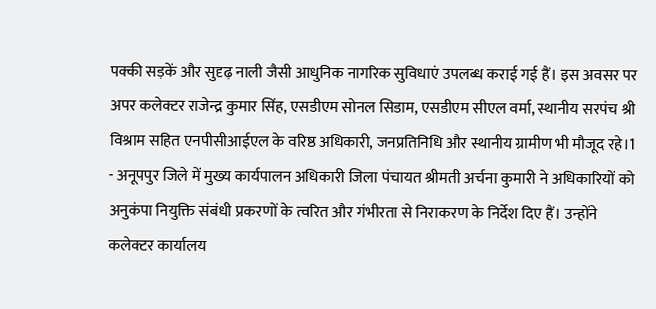पक्की सड़कें और सुदृढ़ नाली जैसी आधुनिक नागरिक सुविधाएं उपलब्ध कराई गई हैं। इस अवसर पर अपर कलेक्टर राजेन्द्र कुमार सिंह, एसडीएम सोनल सिडाम, एसडीएम सीएल वर्मा, स्थानीय सरपंच श्री विश्राम सहित एनपीसीआईएल के वरिष्ठ अधिकारी, जनप्रतिनिधि और स्थानीय ग्रामीण भी मौजूद रहे।1
- अनूपपुर जिले में मुख्य कार्यपालन अधिकारी जिला पंचायत श्रीमती अर्चना कुमारी ने अधिकारियों को अनुकंपा नियुक्ति संबंधी प्रकरणों के त्वरित और गंभीरता से निराकरण के निर्देश दिए हैं। उन्होंने कलेक्टर कार्यालय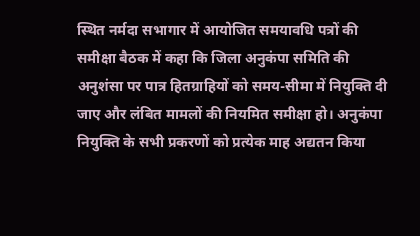स्थित नर्मदा सभागार में आयोजित समयावधि पत्रों की समीक्षा बैठक में कहा कि जिला अनुकंपा समिति की अनुशंसा पर पात्र हितग्राहियों को समय-सीमा में नियुक्ति दी जाए और लंबित मामलों की नियमित समीक्षा हो। अनुकंपा नियुक्ति के सभी प्रकरणों को प्रत्येक माह अद्यतन किया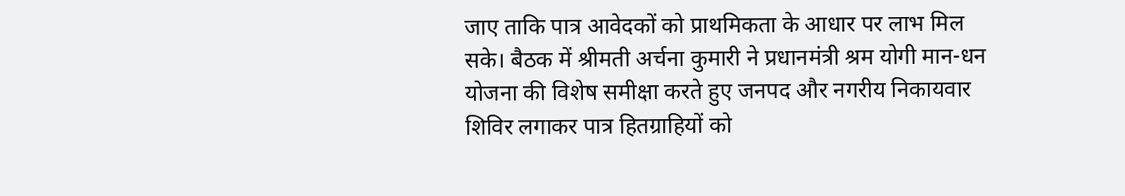जाए ताकि पात्र आवेदकों को प्राथमिकता के आधार पर लाभ मिल सके। बैठक में श्रीमती अर्चना कुमारी ने प्रधानमंत्री श्रम योगी मान-धन योजना की विशेष समीक्षा करते हुए जनपद और नगरीय निकायवार शिविर लगाकर पात्र हितग्राहियों को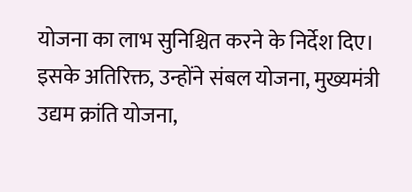योजना का लाभ सुनिश्चित करने के निर्देश दिए। इसके अतिरिक्त, उन्होंने संबल योजना, मुख्यमंत्री उद्यम क्रांति योजना,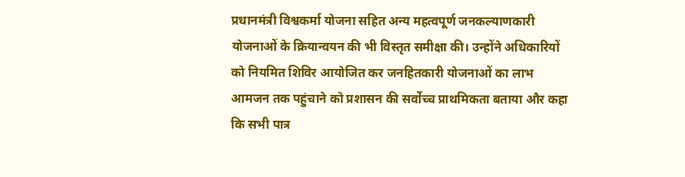प्रधानमंत्री विश्वकर्मा योजना सहित अन्य महत्वपूर्ण जनकल्याणकारी योजनाओं के क्रियान्वयन की भी विस्तृत समीक्षा की। उन्होंने अधिकारियों को नियमित शिविर आयोजित कर जनहितकारी योजनाओं का लाभ आमजन तक पहुंचाने को प्रशासन की सर्वोच्च प्राथमिकता बताया और कहा कि सभी पात्र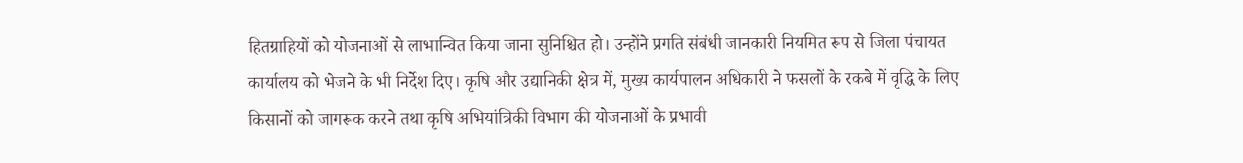हितग्राहियों को योजनाओं से लाभान्वित किया जाना सुनिश्चित हो। उन्होंने प्रगति संबंधी जानकारी नियमित रूप से जिला पंचायत कार्यालय को भेजने के भी निर्देश दिए। कृषि और उद्यानिकी क्षेत्र में, मुख्य कार्यपालन अधिकारी ने फसलों के रकबे में वृद्धि के लिए किसानों को जागरूक करने तथा कृषि अभियांत्रिकी विभाग की योजनाओं के प्रभावी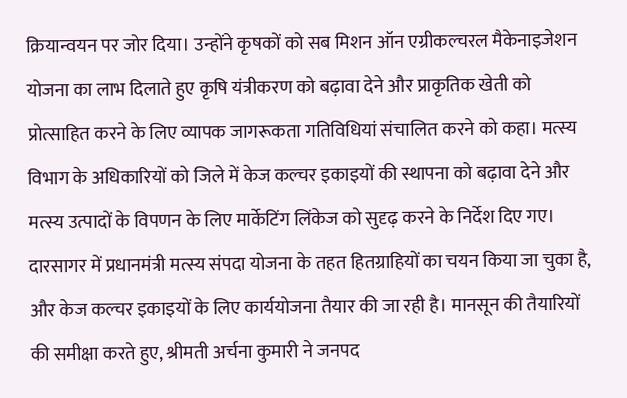क्रियान्वयन पर जोर दिया। उन्होंने कृषकों को सब मिशन ऑन एग्रीकल्चरल मैकेनाइजेशन योजना का लाभ दिलाते हुए कृषि यंत्रीकरण को बढ़ावा देने और प्राकृतिक खेती को प्रोत्साहित करने के लिए व्यापक जागरूकता गतिविधियां संचालित करने को कहा। मत्स्य विभाग के अधिकारियों को जिले में केज कल्चर इकाइयों की स्थापना को बढ़ावा देने और मत्स्य उत्पादों के विपणन के लिए मार्केटिंग लिंकेज को सुदृढ़ करने के निर्देश दिए गए। दारसागर में प्रधानमंत्री मत्स्य संपदा योजना के तहत हितग्राहियों का चयन किया जा चुका है, और केज कल्चर इकाइयों के लिए कार्ययोजना तैयार की जा रही है। मानसून की तैयारियों की समीक्षा करते हुए, श्रीमती अर्चना कुमारी ने जनपद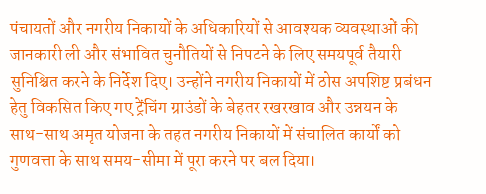पंचायतों और नगरीय निकायों के अधिकारियों से आवश्यक व्यवस्थाओं की जानकारी ली और संभावित चुनौतियों से निपटने के लिए समयपूर्व तैयारी सुनिश्चित करने के निर्देश दिए। उन्होंने नगरीय निकायों में ठोस अपशिष्ट प्रबंधन हेतु विकसित किए गए ट्रेंचिंग ग्राउंडों के बेहतर रखरखाव और उन्नयन के साथ-साथ अमृत योजना के तहत नगरीय निकायों में संचालित कार्यों को गुणवत्ता के साथ समय-सीमा में पूरा करने पर बल दिया।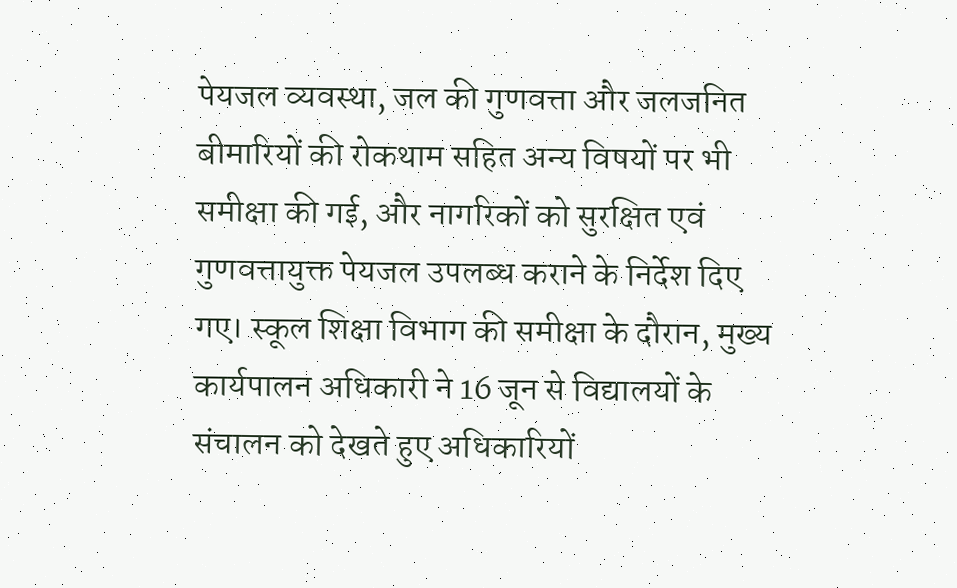पेयजल व्यवस्था, जल की गुणवत्ता और जलजनित बीमारियों की रोकथाम सहित अन्य विषयों पर भी समीक्षा की गई, और नागरिकों को सुरक्षित एवं गुणवत्तायुक्त पेयजल उपलब्ध कराने के निर्देश दिए गए। स्कूल शिक्षा विभाग की समीक्षा के दौरान, मुख्य कार्यपालन अधिकारी ने 16 जून से विद्यालयों के संचालन को देखते हुए अधिकारियों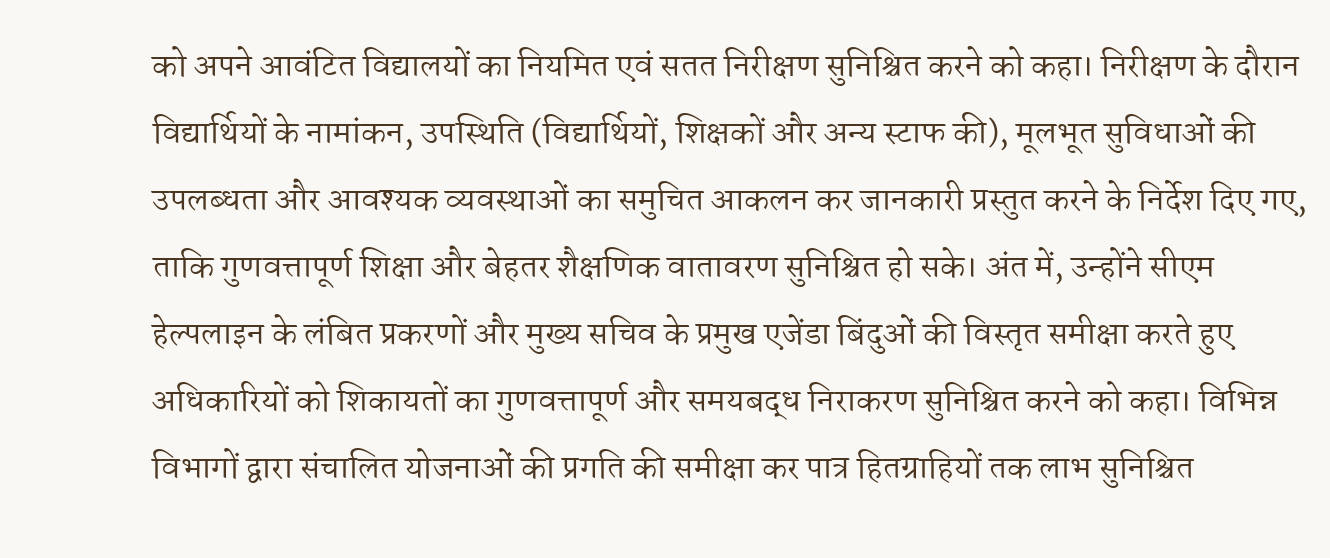को अपने आवंटित विद्यालयों का नियमित एवं सतत निरीक्षण सुनिश्चित करने को कहा। निरीक्षण के दौरान विद्यार्थियों के नामांकन, उपस्थिति (विद्यार्थियों, शिक्षकों और अन्य स्टाफ की), मूलभूत सुविधाओं की उपलब्धता और आवश्यक व्यवस्थाओं का समुचित आकलन कर जानकारी प्रस्तुत करने के निर्देश दिए गए, ताकि गुणवत्तापूर्ण शिक्षा और बेहतर शैक्षणिक वातावरण सुनिश्चित हो सके। अंत में, उन्होंने सीएम हेल्पलाइन के लंबित प्रकरणों और मुख्य सचिव के प्रमुख एजेंडा बिंदुओं की विस्तृत समीक्षा करते हुए अधिकारियों को शिकायतों का गुणवत्तापूर्ण और समयबद्ध निराकरण सुनिश्चित करने को कहा। विभिन्न विभागों द्वारा संचालित योजनाओं की प्रगति की समीक्षा कर पात्र हितग्राहियों तक लाभ सुनिश्चित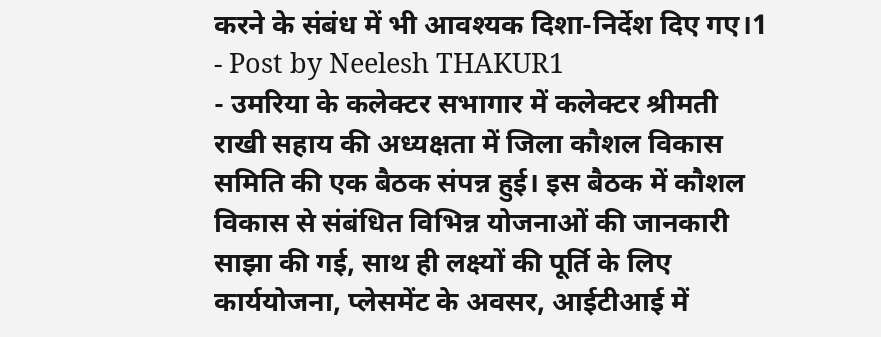करने के संबंध में भी आवश्यक दिशा-निर्देश दिए गए।1
- Post by Neelesh THAKUR1
- उमरिया के कलेक्टर सभागार में कलेक्टर श्रीमती राखी सहाय की अध्यक्षता में जिला कौशल विकास समिति की एक बैठक संपन्न हुई। इस बैठक में कौशल विकास से संबंधित विभिन्न योजनाओं की जानकारी साझा की गई, साथ ही लक्ष्यों की पूर्ति के लिए कार्ययोजना, प्लेसमेंट के अवसर, आईटीआई में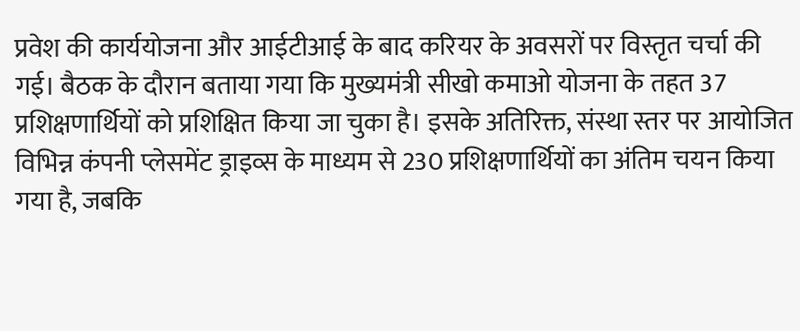प्रवेश की कार्ययोजना और आईटीआई के बाद करियर के अवसरों पर विस्तृत चर्चा की गई। बैठक के दौरान बताया गया कि मुख्यमंत्री सीखो कमाओ योजना के तहत 37 प्रशिक्षणार्थियों को प्रशिक्षित किया जा चुका है। इसके अतिरिक्त, संस्था स्तर पर आयोजित विभिन्न कंपनी प्लेसमेंट ड्राइव्स के माध्यम से 230 प्रशिक्षणार्थियों का अंतिम चयन किया गया है, जबकि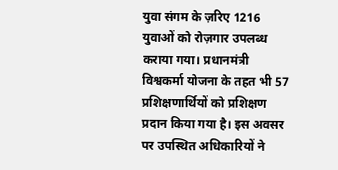युवा संगम के ज़रिए 1216 युवाओं को रोज़गार उपलब्ध कराया गया। प्रधानमंत्री विश्वकर्मा योजना के तहत भी 57 प्रशिक्षणार्थियों को प्रशिक्षण प्रदान किया गया है। इस अवसर पर उपस्थित अधिकारियों ने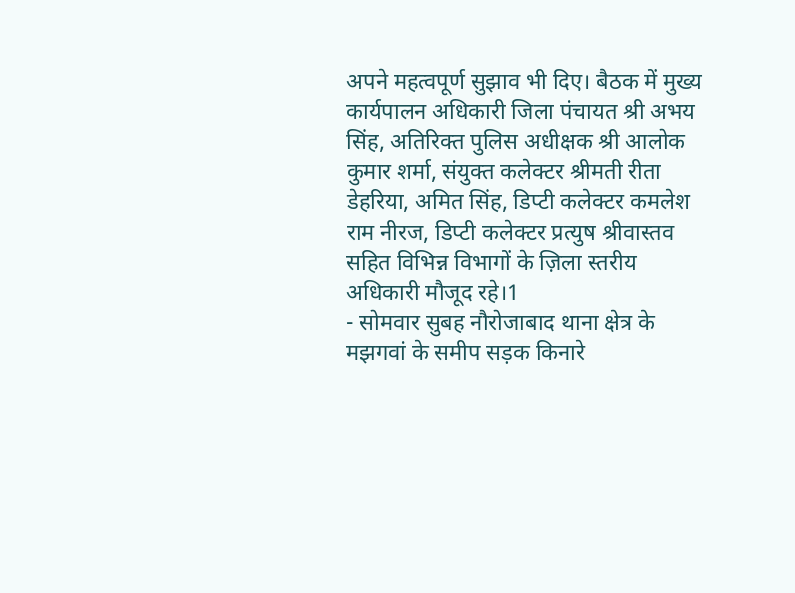अपने महत्वपूर्ण सुझाव भी दिए। बैठक में मुख्य कार्यपालन अधिकारी जिला पंचायत श्री अभय सिंह, अतिरिक्त पुलिस अधीक्षक श्री आलोक कुमार शर्मा, संयुक्त कलेक्टर श्रीमती रीता डेहरिया, अमित सिंह, डिप्टी कलेक्टर कमलेश राम नीरज, डिप्टी कलेक्टर प्रत्युष श्रीवास्तव सहित विभिन्न विभागों के ज़िला स्तरीय अधिकारी मौजूद रहे।1
- सोमवार सुबह नौरोजाबाद थाना क्षेत्र के मझगवां के समीप सड़क किनारे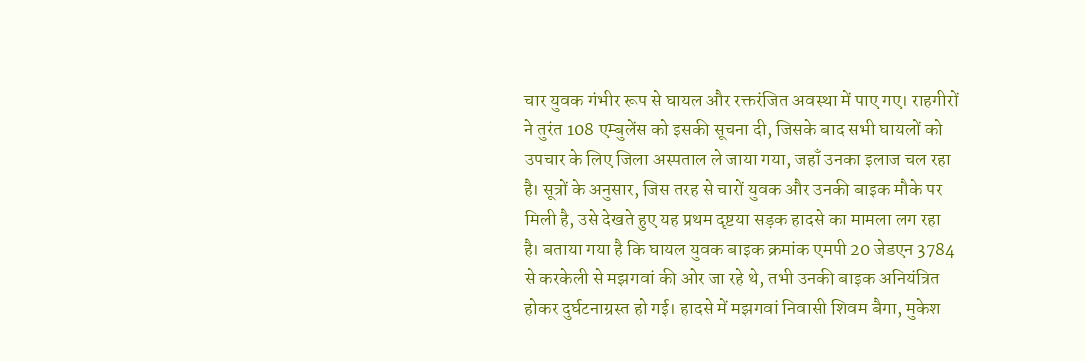चार युवक गंभीर रूप से घायल और रक्तरंजित अवस्था में पाए गए। राहगीरों ने तुरंत 108 एम्बुलेंस को इसकी सूचना दी, जिसके बाद सभी घायलों को उपचार के लिए जिला अस्पताल ले जाया गया, जहाँ उनका इलाज चल रहा है। सूत्रों के अनुसार, जिस तरह से चारों युवक और उनकी बाइक मौके पर मिली है, उसे देखते हुए यह प्रथम दृष्टया सड़क हादसे का मामला लग रहा है। बताया गया है कि घायल युवक बाइक क्रमांक एमपी 20 जेडएन 3784 से करकेली से मझगवां की ओर जा रहे थे, तभी उनकी बाइक अनियंत्रित होकर दुर्घटनाग्रस्त हो गई। हादसे में मझगवां निवासी शिवम बैगा, मुकेश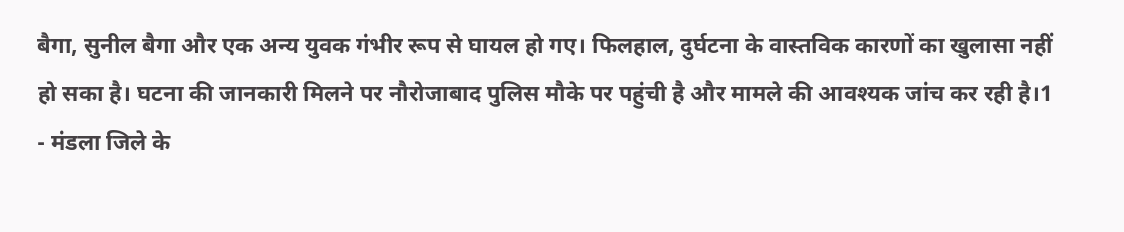बैगा, सुनील बैगा और एक अन्य युवक गंभीर रूप से घायल हो गए। फिलहाल, दुर्घटना के वास्तविक कारणों का खुलासा नहीं हो सका है। घटना की जानकारी मिलने पर नौरोजाबाद पुलिस मौके पर पहुंची है और मामले की आवश्यक जांच कर रही है।1
- मंडला जिले के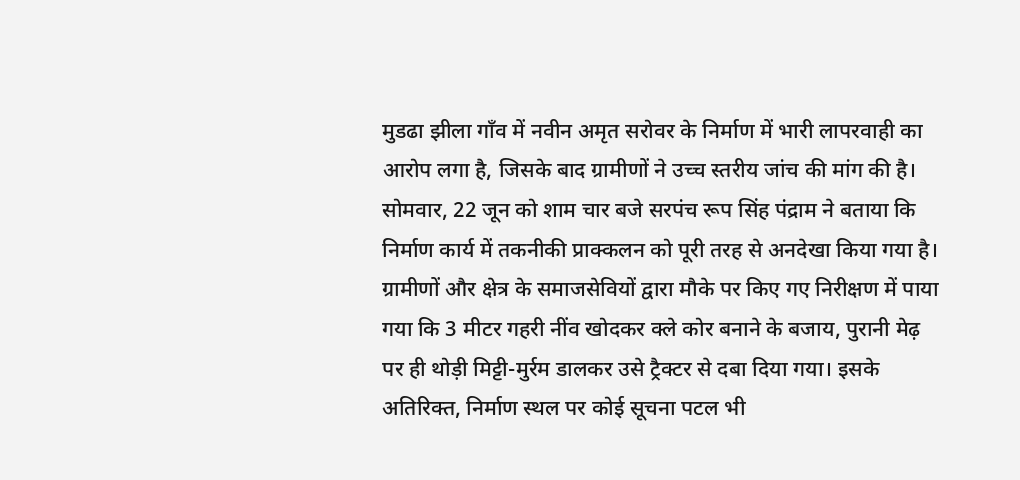मुडढा झीला गाँव में नवीन अमृत सरोवर के निर्माण में भारी लापरवाही का आरोप लगा है, जिसके बाद ग्रामीणों ने उच्च स्तरीय जांच की मांग की है। सोमवार, 22 जून को शाम चार बजे सरपंच रूप सिंह पंद्राम ने बताया कि निर्माण कार्य में तकनीकी प्राक्कलन को पूरी तरह से अनदेखा किया गया है। ग्रामीणों और क्षेत्र के समाजसेवियों द्वारा मौके पर किए गए निरीक्षण में पाया गया कि 3 मीटर गहरी नींव खोदकर क्ले कोर बनाने के बजाय, पुरानी मेढ़ पर ही थोड़ी मिट्टी-मुर्रम डालकर उसे ट्रैक्टर से दबा दिया गया। इसके अतिरिक्त, निर्माण स्थल पर कोई सूचना पटल भी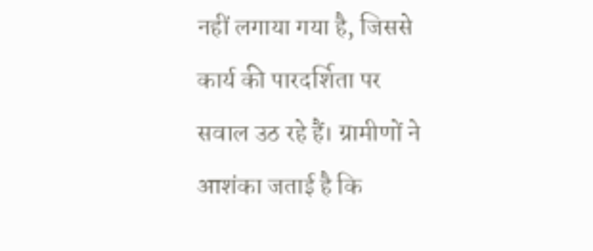नहीं लगाया गया है, जिससे कार्य की पारदर्शिता पर सवाल उठ रहे हैं। ग्रामीणों ने आशंका जताई है कि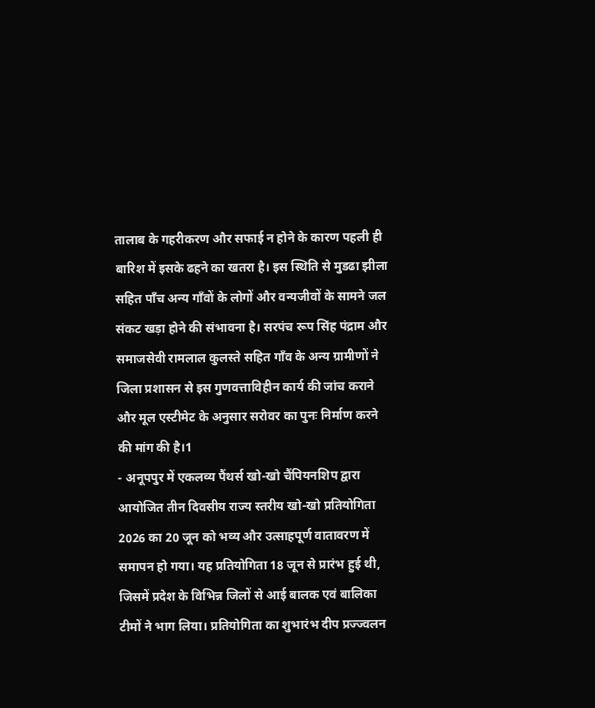तालाब के गहरीकरण और सफाई न होने के कारण पहली ही बारिश में इसके ढहने का खतरा है। इस स्थिति से मुडढा झीला सहित पाँच अन्य गाँवों के लोगों और वन्यजीवों के सामने जल संकट खड़ा होने की संभावना है। सरपंच रूप सिंह पंद्राम और समाजसेवी रामलाल कुलस्ते सहित गाँव के अन्य ग्रामीणों ने जिला प्रशासन से इस गुणवत्ताविहीन कार्य की जांच कराने और मूल एस्टीमेट के अनुसार सरोवर का पुनः निर्माण करने की मांग की है।1
- अनूपपुर में एकलव्य पैंथर्स खो-खो चैंपियनशिप द्वारा आयोजित तीन दिवसीय राज्य स्तरीय खो-खो प्रतियोगिता 2026 का 20 जून को भव्य और उत्साहपूर्ण वातावरण में समापन हो गया। यह प्रतियोगिता 18 जून से प्रारंभ हुई थी, जिसमें प्रदेश के विभिन्न जिलों से आई बालक एवं बालिका टीमों ने भाग लिया। प्रतियोगिता का शुभारंभ दीप प्रज्ज्वलन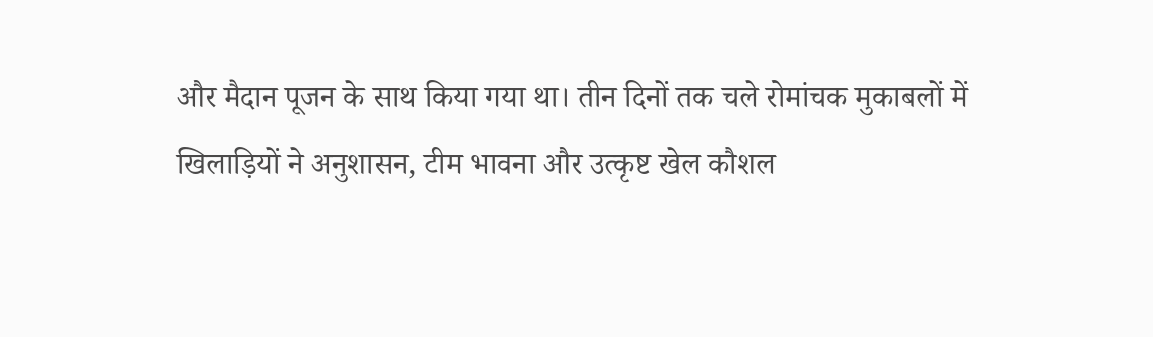और मैदान पूजन के साथ किया गया था। तीन दिनों तक चले रोमांचक मुकाबलों में खिलाड़ियों ने अनुशासन, टीम भावना और उत्कृष्ट खेल कौशल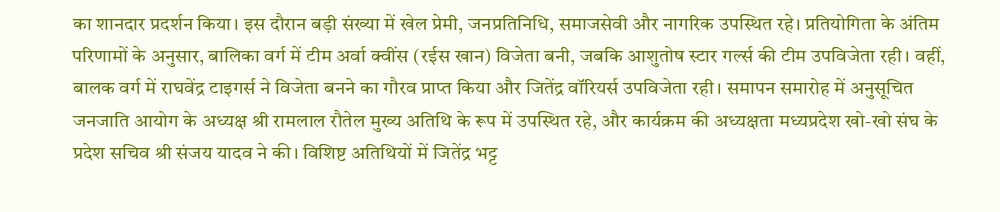का शानदार प्रदर्शन किया। इस दौरान बड़ी संख्या में खेल प्रेमी, जनप्रतिनिधि, समाजसेवी और नागरिक उपस्थित रहे। प्रतियोगिता के अंतिम परिणामों के अनुसार, बालिका वर्ग में टीम अर्वा क्वींस (रईस खान) विजेता बनी, जबकि आशुतोष स्टार गर्ल्स की टीम उपविजेता रही। वहीं, बालक वर्ग में राघवेंद्र टाइगर्स ने विजेता बनने का गौरव प्राप्त किया और जितेंद्र वॉरियर्स उपविजेता रही। समापन समारोह में अनुसूचित जनजाति आयोग के अध्यक्ष श्री रामलाल रौतेल मुख्य अतिथि के रूप में उपस्थित रहे, और कार्यक्रम की अध्यक्षता मध्यप्रदेश खो-खो संघ के प्रदेश सचिव श्री संजय यादव ने की। विशिष्ट अतिथियों में जितेंद्र भट्ट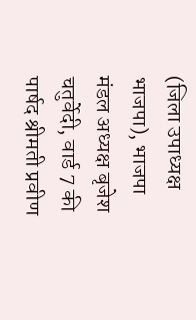(जिला उपाध्यक्ष भाजपा), भाजपा मंडल अध्यक्ष बृजेश चतुर्वेदी, वार्ड 7 की पार्षद श्रीमती प्रवीण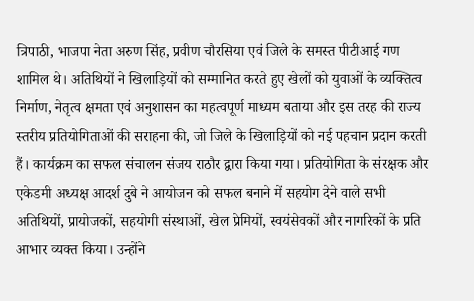त्रिपाठी, भाजपा नेता अरुण सिंह, प्रवीण चौरसिया एवं जिले के समस्त पीटीआई गण शामिल थे। अतिथियों ने खिलाड़ियों को सम्मानित करते हुए खेलों को युवाओं के व्यक्तित्व निर्माण, नेतृत्व क्षमता एवं अनुशासन का महत्वपूर्ण माध्यम बताया और इस तरह की राज्य स्तरीय प्रतियोगिताओं की सराहना की, जो जिले के खिलाड़ियों को नई पहचान प्रदान करती हैं। कार्यक्रम का सफल संचालन संजय राठौर द्वारा किया गया। प्रतियोगिता के संरक्षक और एकेडमी अध्यक्ष आदर्श दुबे ने आयोजन को सफल बनाने में सहयोग देने वाले सभी अतिथियों, प्रायोजकों, सहयोगी संस्थाओं, खेल प्रेमियों, स्वयंसेवकों और नागरिकों के प्रति आभार व्यक्त किया। उन्होंने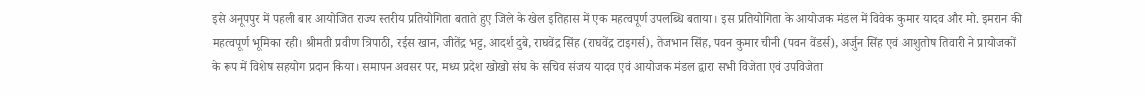इसे अनूपपुर में पहली बार आयोजित राज्य स्तरीय प्रतियोगिता बताते हुए जिले के खेल इतिहास में एक महत्वपूर्ण उपलब्धि बताया। इस प्रतियोगिता के आयोजक मंडल में विवेक कुमार यादव और मो. इमरान की महत्वपूर्ण भूमिका रही। श्रीमती प्रवीण त्रिपाठी, रईस खान, जीतेंद्र भट्ट, आदर्श दुबे, राघवेंद्र सिंह (राघवेंद्र टाइगर्स), तेजभान सिंह, पवन कुमार चीनी (पवन वेंडर्स), अर्जुन सिंह एवं आशुतोष तिवारी ने प्रायोजकों के रूप में विशेष सहयोग प्रदान किया। समापन अवसर पर, मध्य प्रदेश खोखो संघ के सचिव संजय यादव एवं आयोजक मंडल द्वारा सभी विजेता एवं उपविजेता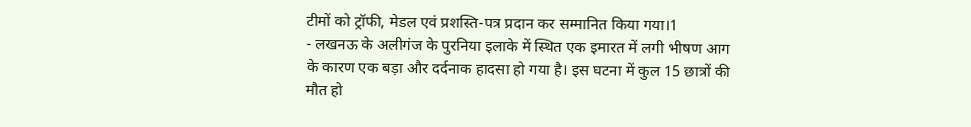टीमों को ट्रॉफी, मेडल एवं प्रशस्ति-पत्र प्रदान कर सम्मानित किया गया।1
- लखनऊ के अलीगंज के पुरनिया इलाके में स्थित एक इमारत में लगी भीषण आग के कारण एक बड़ा और दर्दनाक हादसा हो गया है। इस घटना में कुल 15 छात्रों की मौत हो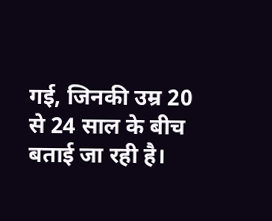गई, जिनकी उम्र 20 से 24 साल के बीच बताई जा रही है।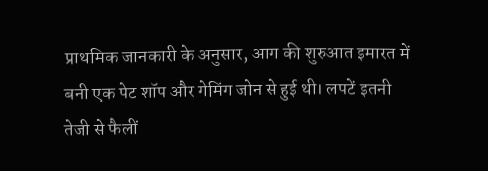प्राथमिक जानकारी के अनुसार, आग की शुरुआत इमारत में बनी एक पेट शॉप और गेमिंग जोन से हुई थी। लपटें इतनी तेजी से फैलीं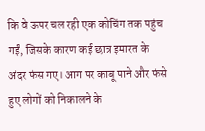कि वे ऊपर चल रही एक कोचिंग तक पहुंच गईं, जिसके कारण कई छात्र इमारत के अंदर फंस गए। आग पर काबू पाने और फंसे हुए लोगों को निकालने के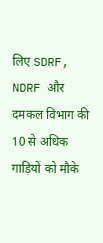लिए SDRF, NDRF और दमकल विभाग की 10 से अधिक गाड़ियों को मौके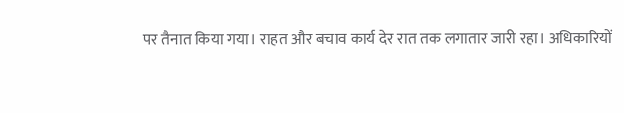पर तैनात किया गया। राहत और बचाव कार्य देर रात तक लगातार जारी रहा। अधिकारियों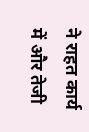ने राहत कार्य में और तेजी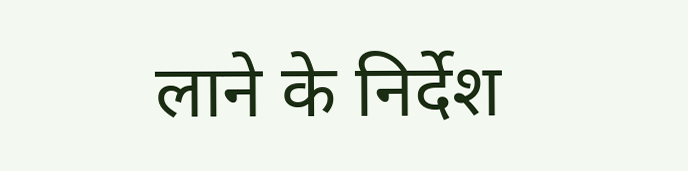लाने के निर्देश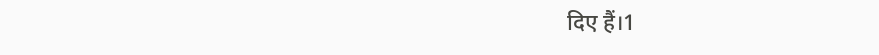दिए हैं।1